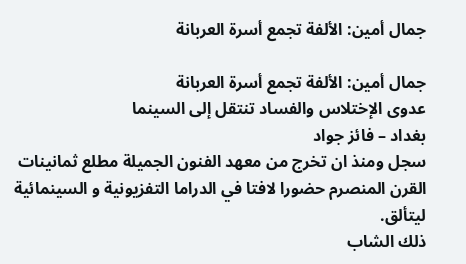جمال أمين: الألفة تجمع أسرة العربانة

جمال أمين: الألفة تجمع أسرة العربانة
عدوى الإختلاس والفساد تنتقل إلى السينما
بغداد – فائز جواد
سجل ومنذ ان تخرج من معهد الفنون الجميلة مطلع ثمانينات القرن المنصرم حضورا لافتا في الدراما التفزيونية و السينمائية ليتألق.
ذلك الشاب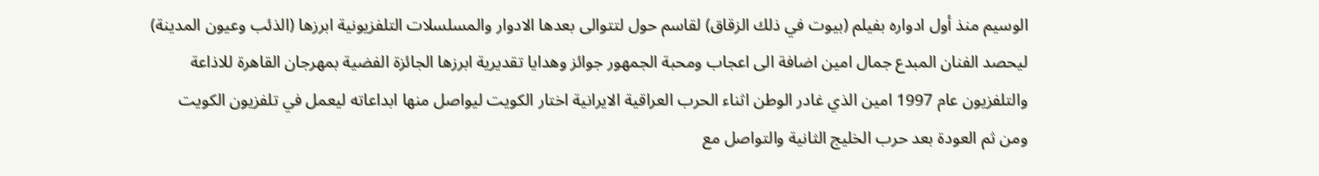الوسيم منذ أول ادواره بفيلم (بيوت في ذلك الزقاق) لقاسم حول لتتوالى بعدها الادوار والمسلسلات التلفزيونية ابرزها (الذئب وعيون المدينة) ليحصد الفنان المبدع جمال امين اضافة الى اعجاب ومحبة الجمهور جوائز وهدايا تقديرية ابرزها الجائزة الفضية بمهرجان القاهرة للاذاعة والتلفزيون عام 1997 امين الذي غادر الوطن اثناء الحرب العراقية الايرانية اختار الكويت ليواصل منها ابداعاته ليعمل في تلفزيون الكويت ومن ثم العودة بعد حرب الخليج الثانية والتواصل مع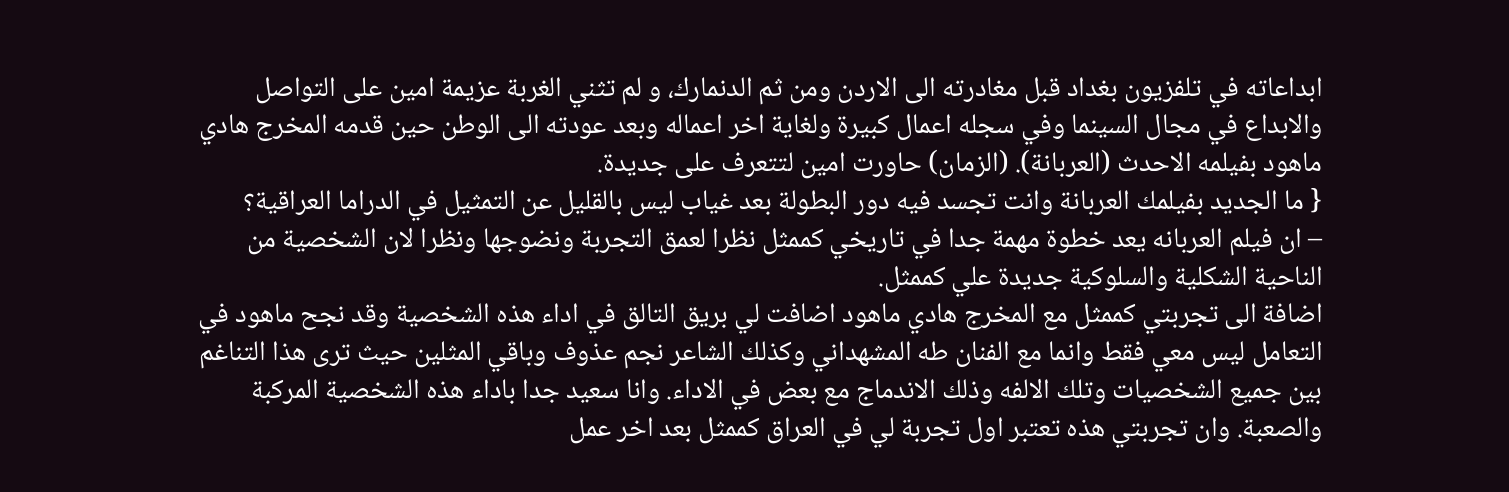ابداعاته في تلفزيون بغداد قبل مغادرته الى الاردن ومن ثم الدنمارك، و لم تثني الغربة عزيمة امين على التواصل والابداع في مجال السينما وفي سجله اعمال كبيرة ولغاية اخر اعماله وبعد عودته الى الوطن حين قدمه المخرج هادي ماهود بفيلمه الاحدث (العربانة). (الزمان) حاورت امين لتتعرف على جديدة.
{ ما الجديد بفيلمك العربانة وانت تجسد فيه دور البطولة بعد غياب ليس بالقليل عن التمثيل في الدراما العراقية؟
– ان فيلم العربانه يعد خطوة مهمة جدا في تاريخي كممثل نظرا لعمق التجربة ونضوجها ونظرا لان الشخصية من الناحية الشكلية والسلوكية جديدة علي كممثل.
اضافة الى تجربتي كممثل مع المخرج هادي ماهود اضافت لي بريق التالق في اداء هذه الشخصية وقد نجح ماهود في التعامل ليس معي فقط وانما مع الفنان طه المشهداني وكذلك الشاعر نجم عذوف وباقي المثلين حيث ترى هذا التناغم بين جميع الشخصيات وتلك الالفه وذلك الاندماج مع بعض في الاداء. وانا سعيد جدا باداء هذه الشخصية المركبة والصعبة. وان تجربتي هذه تعتبر اول تجربة لي في العراق كممثل بعد اخر عمل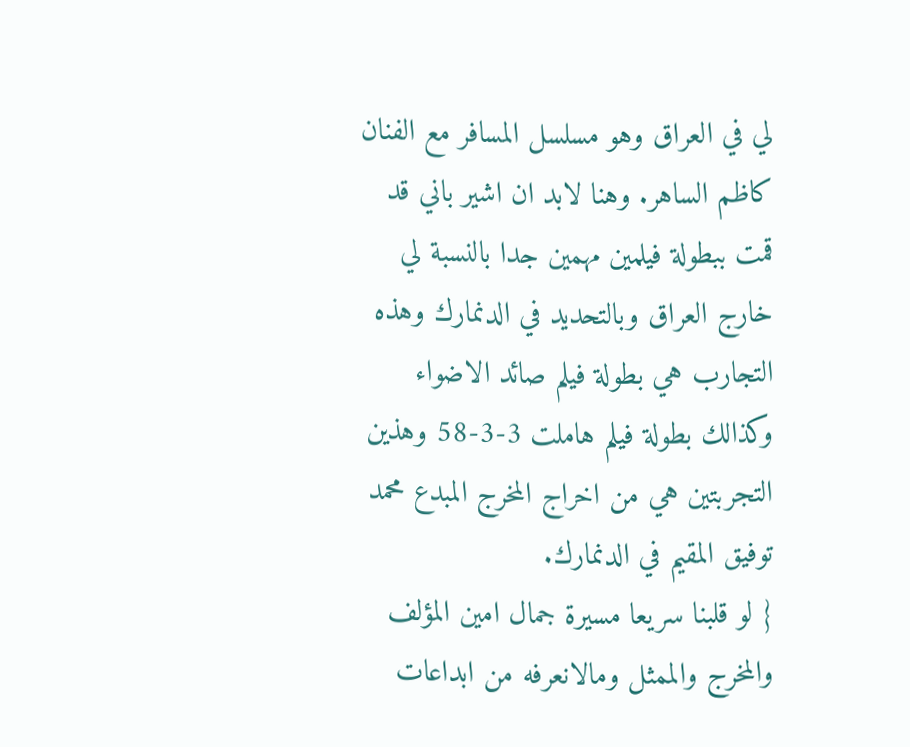لي في العراق وهو مسلسل المسافر مع الفنان كاظم الساهر. وهنا لابد ان اشير باني قد قمت ببطولة فيلمين مهمين جدا بالنسبة لي خارج العراق وبالتحديد في الدنمارك وهذه التجارب هي بطولة فيلم صائد الاضواء وكذالك بطولة فيلم هاملت 3-3-58 وهذين التجربتين هي من اخراج المخرج المبدع محمد توفيق المقيم في الدنمارك.
{ لو قلبنا سريعا مسيرة جمال امين المؤلف والمخرج والممثل ومالانعرفه من ابداعات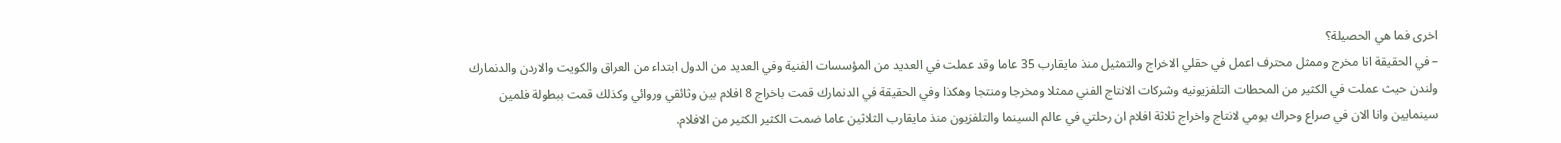اخرى فما هي الحصيلة؟
– في الحقيقة انا مخرج وممثل محترف اعمل في حقلي الاخراج والتمثيل منذ مايقارب 35 عاما وقد عملت في العديد من المؤسسات الفنية وفي العديد من الدول ابتداء من العراق والكويت والاردن والدنمارك ولندن حيث عملت في الكثير من المحطات التلفزيونيه وشركات الانتاج الفني ممثلا ومخرجا ومنتجا وهكذا وفي الحقيقة في الدنمارك قمت باخراج 8 افلام بين وثائقي وروائي وكذلك قمت ببطولة فلمين سينمايين وانا الان في صراع وحراك يومي لانتاج واخراج ثلاثة افلام ان رحلتي في عالم السينما والتلفزيون منذ مايقارب الثلاثين عاما ضمت الكثير الكثير من الافلام.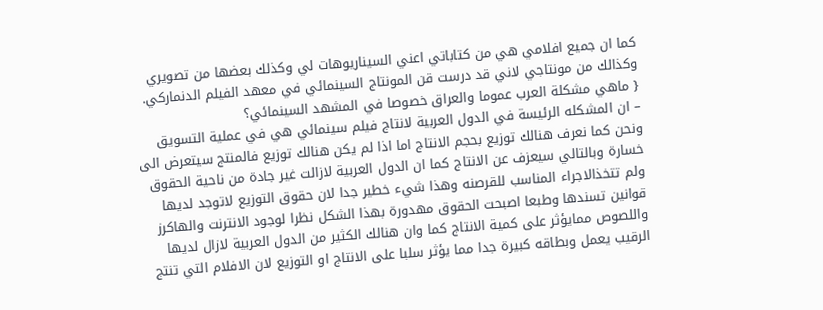كما ان جميع افلامي هي من كتاباتي اعني السيناريوهات لي وكذلك بعضها من تصويري وكذالك من مونتاجي لاني قد درست قن المونتاج السينمائي في معهد الفيلم الدنماركي.
{ ماهي مشكلة العرب عموما والعراق خصوصا في المشهد السينمائي؟
– ان المشكله الرئيسة في الدول العربية لانتاج فيلم سينمائي هي في عملية التسويق ونحن كما نعرف هنالك توزيع بحجم الانتاج اما اذا لم يكن هنالك توزيع فالمنتج سيتعرض الى خسارة وبالتالي سيعزف عن الانتاج كما ان الدول العربية لازالت غير جادة من ناحية الحقوق ولم تتخذالاجراء المناسب للقرصنه وهذا شيء خطير جدا لان حقوق التوزيع لاتوجد لديها قوانين تسندها وطبعا اصبحت الحقوق مهدورة بهذا الشكل نظرا لوجود الانترنت والهاكرز واللصوص ممايؤثر على كمية الانتاج كما وان هنالك الكثير من الدول العربية لازال لديها الرقيب يعمل وبطاقه كبيرة جدا مما يؤثر سلبا على الانتاج او التوزيع لان الافلام التي تنتج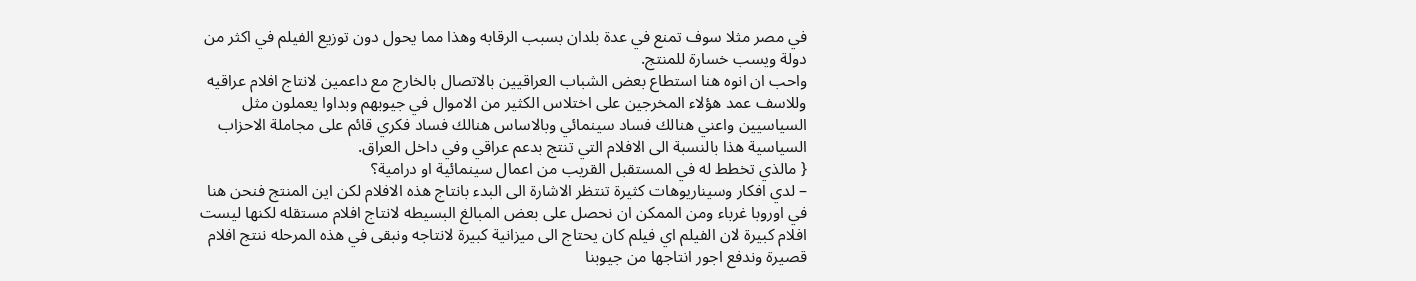في مصر مثلا سوف تمنع في عدة بلدان بسبب الرقابه وهذا مما يحول دون توزيع الفيلم في اكثر من دولة ويسب خسارة للمنتج.
واحب ان انوه هنا استطاع بعض الشباب العراقيين بالاتصال بالخارج مع داعمين لانتاج افلام عراقيه وللاسف عمد هؤلاء المخرجين على اختلاس الكثير من الاموال في جيوبهم وبداوا يعملون مثل السياسيين واعني هنالك فساد سينمائي وبالاساس هنالك فساد فكري قائم على مجاملة الاحزاب السياسية هذا بالنسبة الى الافلام التي تنتج بدعم عراقي وفي داخل العراق.
{ مالذي تخطط له في المستقبل القريب من اعمال سينمائية او درامية؟
– لدي افكار وسيناريوهات كثيرة تنتظر الاشارة الى البدء بانتاج هذه الافلام لكن اين المنتج فنحن هنا في اوروبا غرباء ومن الممكن ان نحصل على بعض المبالغ البسيطه لانتاج افلام مستقله لكنها ليست افلام كبيرة لان الفيلم اي فيلم كان يحتاج الى ميزانية كبيرة لانتاجه ونبقى في هذه المرحله ننتج افلام قصيرة وندفع اجور انتاجها من جيوبنا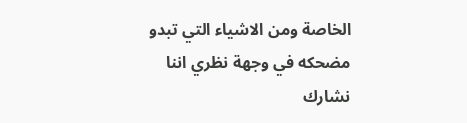الخاصة ومن الاشياء التي تبدو مضحكه في وجهة نظري اننا نشارك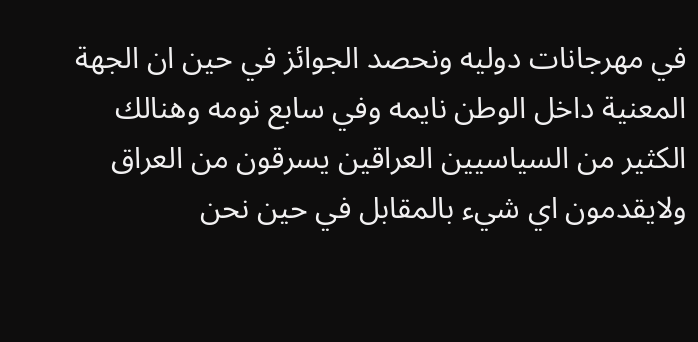في مهرجانات دوليه ونحصد الجوائز في حين ان الجهة المعنية داخل الوطن نايمه وفي سابع نومه وهنالك الكثير من السياسيين العراقين يسرقون من العراق ولايقدمون اي شيء بالمقابل في حين نحن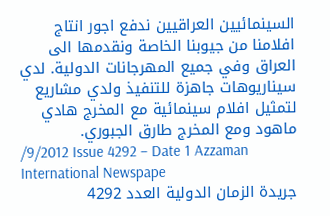السينمائيين العراقيين ندفع اجور انتاج افلامنا من جيوبنا الخاصة ونقدمها الى العراق وفي جميع المهرجانات الدولية. لدي سيناريوهات جاهزة للتنفيذ ولدي مشاريع لتمثيل افلام سينمائية مع المخرج هادي ماهود ومع المخرج طارق الجبوري.
/9/2012 Issue 4292 – Date 1 Azzaman International Newspape
جريدة الزمان الدولية العدد 4292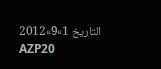التاريخ 1»9»2012
AZP20